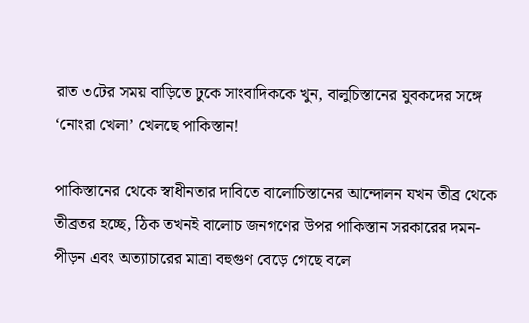রাত ৩টের সময় বাড়িতে ঢুকে সাংবাদিককে খুন, বালুচিস্তানের যুবকদের সঙ্গে ‘নোংরা খেলা’ খেলছে পাকিস্তান!

পাকিস্তানের থেকে স্বাধীনতার দাবিতে বালোচিস্তানের আন্দোলন যখন তীব্র থেকে তীব্রতর হচ্ছে, ঠিক তখনই বালোচ জনগণের উপর পাকিস্তান সরকারের দমন-পীড়ন এবং অত্যাচারের মাত্রা বহুগুণ বেড়ে গেছে বলে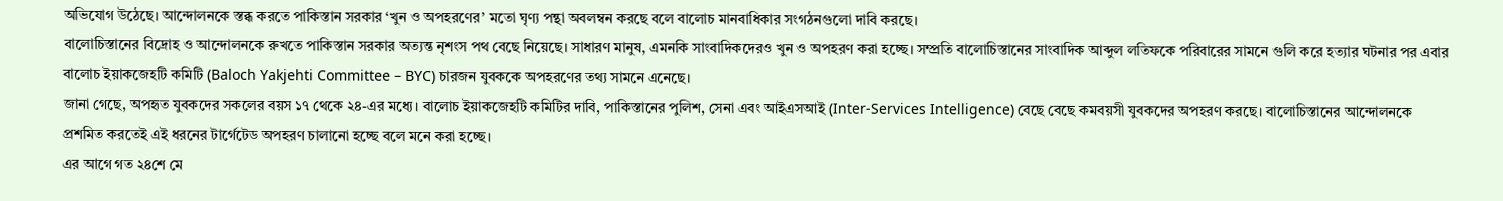অভিযোগ উঠেছে। আন্দোলনকে স্তব্ধ করতে পাকিস্তান সরকার ‘খুন ও অপহরণের’ মতো ঘৃণ্য পন্থা অবলম্বন করছে বলে বালোচ মানবাধিকার সংগঠনগুলো দাবি করছে।
বালোচিস্তানের বিদ্রোহ ও আন্দোলনকে রুখতে পাকিস্তান সরকার অত্যন্ত নৃশংস পথ বেছে নিয়েছে। সাধারণ মানুষ, এমনকি সাংবাদিকদেরও খুন ও অপহরণ করা হচ্ছে। সম্প্রতি বালোচিস্তানের সাংবাদিক আব্দুল লতিফকে পরিবারের সামনে গুলি করে হত্যার ঘটনার পর এবার বালোচ ইয়াকজেহটি কমিটি (Baloch Yakjehti Committee – BYC) চারজন যুবককে অপহরণের তথ্য সামনে এনেছে।
জানা গেছে, অপহৃত যুবকদের সকলের বয়স ১৭ থেকে ২৪-এর মধ্যে। বালোচ ইয়াকজেহটি কমিটির দাবি, পাকিস্তানের পুলিশ, সেনা এবং আইএসআই (Inter-Services Intelligence) বেছে বেছে কমবয়সী যুবকদের অপহরণ করছে। বালোচিস্তানের আন্দোলনকে প্রশমিত করতেই এই ধরনের টার্গেটেড অপহরণ চালানো হচ্ছে বলে মনে করা হচ্ছে।
এর আগে গত ২৪শে মে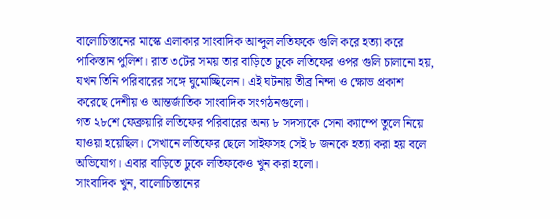বালোচিস্তানের মাস্কে এলাকার সাংবাদিক আব্দুল লতিফকে গুলি করে হত্যা করে পাকিস্তান পুলিশ। রাত ৩টের সময় তার বাড়িতে ঢুকে লতিফের ওপর গুলি চালানো হয়, যখন তিনি পরিবারের সঙ্গে ঘুমোচ্ছিলেন। এই ঘটনায় তীব্র নিন্দা ও ক্ষোভ প্রকাশ করেছে দেশীয় ও আন্তর্জাতিক সাংবাদিক সংগঠনগুলো।
গত ২৮শে ফেব্রুয়ারি লতিফের পরিবারের অন্য ৮ সদস্যকে সেনা ক্যাম্পে তুলে নিয়ে যাওয়া হয়েছিল। সেখানে লতিফের ছেলে সাইফসহ সেই ৮ জনকে হত্যা করা হয় বলে অভিযোগ। এবার বাড়িতে ঢুকে লতিফকেও খুন করা হলো।
সাংবাদিক খুন, বালোচিস্তানের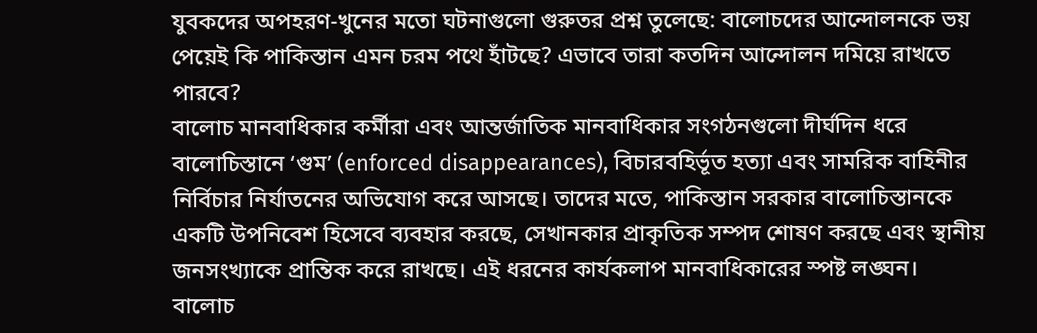যুবকদের অপহরণ-খুনের মতো ঘটনাগুলো গুরুতর প্রশ্ন তুলেছে: বালোচদের আন্দোলনকে ভয় পেয়েই কি পাকিস্তান এমন চরম পথে হাঁটছে? এভাবে তারা কতদিন আন্দোলন দমিয়ে রাখতে পারবে?
বালোচ মানবাধিকার কর্মীরা এবং আন্তর্জাতিক মানবাধিকার সংগঠনগুলো দীর্ঘদিন ধরে বালোচিস্তানে ‘গুম’ (enforced disappearances), বিচারবহির্ভূত হত্যা এবং সামরিক বাহিনীর নির্বিচার নির্যাতনের অভিযোগ করে আসছে। তাদের মতে, পাকিস্তান সরকার বালোচিস্তানকে একটি উপনিবেশ হিসেবে ব্যবহার করছে, সেখানকার প্রাকৃতিক সম্পদ শোষণ করছে এবং স্থানীয় জনসংখ্যাকে প্রান্তিক করে রাখছে। এই ধরনের কার্যকলাপ মানবাধিকারের স্পষ্ট লঙ্ঘন।
বালোচ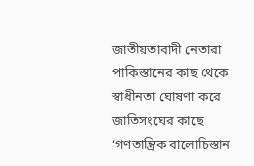জাতীয়তাবাদী নেতারা পাকিস্তানের কাছ থেকে স্বাধীনতা ঘোষণা করে জাতিসংঘের কাছে ‘গণতান্ত্রিক বালোচিস্তান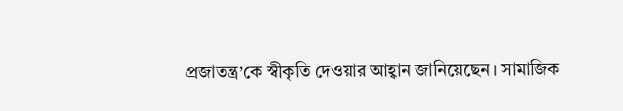প্রজাতন্ত্র’কে স্বীকৃতি দেওয়ার আহ্বান জানিয়েছেন। সামাজিক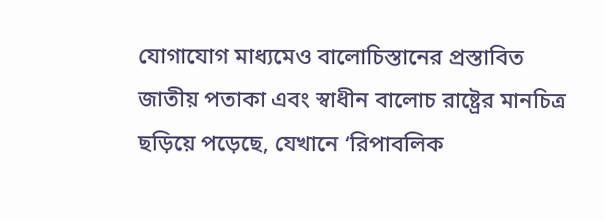যোগাযোগ মাধ্যমেও বালোচিস্তানের প্রস্তাবিত জাতীয় পতাকা এবং স্বাধীন বালোচ রাষ্ট্রের মানচিত্র ছড়িয়ে পড়েছে, যেখানে ‘রিপাবলিক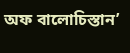অফ বালোচিস্তান’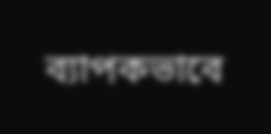ব্যাপকভাবে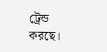ট্রেন্ড করছে।